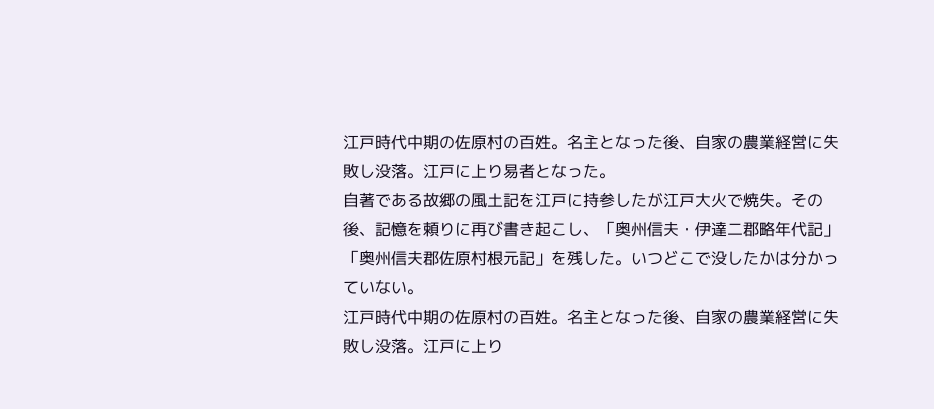江戸時代中期の佐原村の百姓。名主となった後、自家の農業経営に失敗し没落。江戸に上り易者となった。
自著である故郷の風土記を江戸に持参したが江戸大火で焼失。その後、記憶を頼りに再び書き起こし、「奥州信夫・伊達二郡略年代記」「奥州信夫郡佐原村根元記」を残した。いつどこで没したかは分かっていない。
江戸時代中期の佐原村の百姓。名主となった後、自家の農業経営に失敗し没落。江戸に上り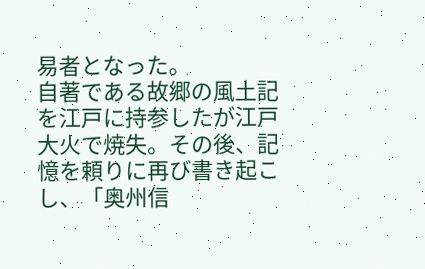易者となった。
自著である故郷の風土記を江戸に持参したが江戸大火で焼失。その後、記憶を頼りに再び書き起こし、「奥州信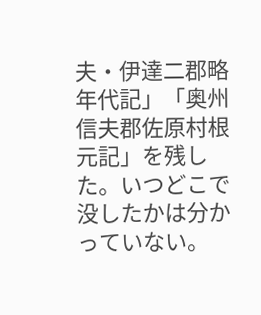夫・伊達二郡略年代記」「奥州信夫郡佐原村根元記」を残した。いつどこで没したかは分かっていない。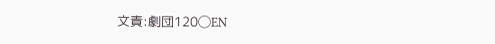文責:劇団120◯EN